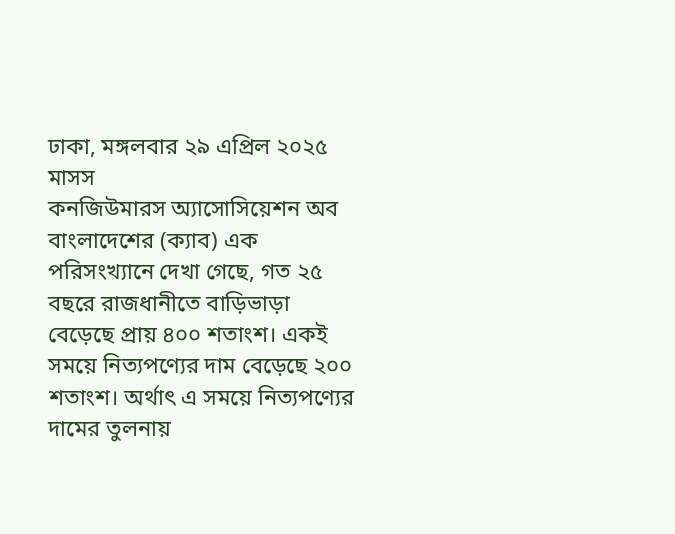ঢাকা, মঙ্গলবার ২৯ এপ্রিল ২০২৫ মাসস
কনজিউমারস অ্যাসোসিয়েশন অব বাংলাদেশের (ক্যাব) এক পরিসংখ্যানে দেখা গেছে, গত ২৫ বছরে রাজধানীতে বাড়িভাড়া বেড়েছে প্রায় ৪০০ শতাংশ। একই সময়ে নিত্যপণ্যের দাম বেড়েছে ২০০ শতাংশ। অর্থাৎ এ সময়ে নিত্যপণ্যের দামের তুলনায়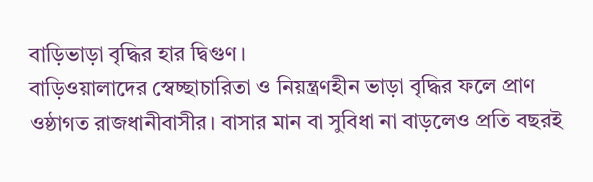বাড়িভাড়া বৃদ্ধির হার দ্বিগুণ।
বাড়িওয়ালাদের স্বেচ্ছাচারিতা ও নিয়ন্ত্রণহীন ভাড়া বৃদ্ধির ফলে প্রাণ ওষ্ঠাগত রাজধানীবাসীর। বাসার মান বা সুবিধা না বাড়লেও প্রতি বছরই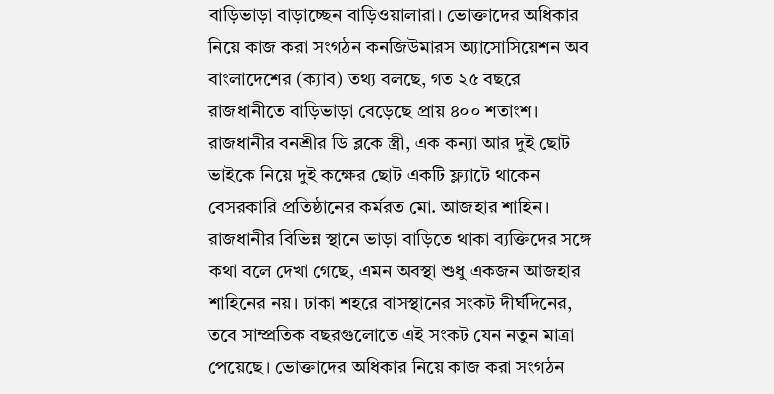বাড়িভাড়া বাড়াচ্ছেন বাড়িওয়ালারা। ভোক্তাদের অধিকার নিয়ে কাজ করা সংগঠন কনজিউমারস অ্যাসোসিয়েশন অব বাংলাদেশের (ক্যাব) তথ্য বলছে, গত ২৫ বছরে রাজধানীতে বাড়িভাড়া বেড়েছে প্রায় ৪০০ শতাংশ।
রাজধানীর বনশ্রীর ডি ব্লকে স্ত্রী, এক কন্যা আর দুই ছোট ভাইকে নিয়ে দুই কক্ষের ছোট একটি ফ্ল্যাটে থাকেন বেসরকারি প্রতিষ্ঠানের কর্মরত মো. আজহার শাহিন।
রাজধানীর বিভিন্ন স্থানে ভাড়া বাড়িতে থাকা ব্যক্তিদের সঙ্গে কথা বলে দেখা গেছে, এমন অবস্থা শুধু একজন আজহার শাহিনের নয়। ঢাকা শহরে বাসস্থানের সংকট দীর্ঘদিনের, তবে সাম্প্রতিক বছরগুলোতে এই সংকট যেন নতুন মাত্রা পেয়েছে। ভোক্তাদের অধিকার নিয়ে কাজ করা সংগঠন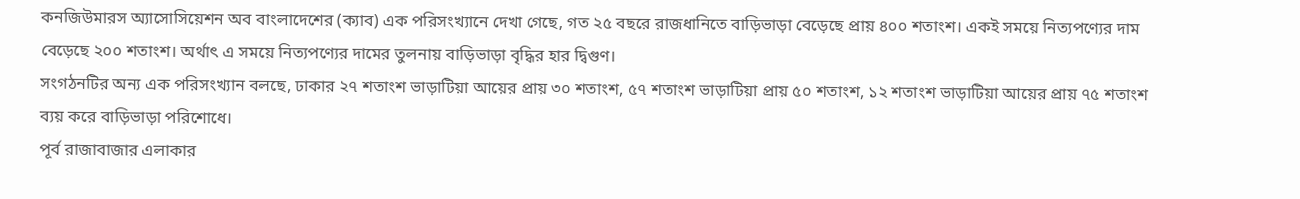কনজিউমারস অ্যাসোসিয়েশন অব বাংলাদেশের (ক্যাব) এক পরিসংখ্যানে দেখা গেছে, গত ২৫ বছরে রাজধানিতে বাড়িভাড়া বেড়েছে প্রায় ৪০০ শতাংশ। একই সময়ে নিত্যপণ্যের দাম বেড়েছে ২০০ শতাংশ। অর্থাৎ এ সময়ে নিত্যপণ্যের দামের তুলনায় বাড়িভাড়া বৃদ্ধির হার দ্বিগুণ।
সংগঠনটির অন্য এক পরিসংখ্যান বলছে, ঢাকার ২৭ শতাংশ ভাড়াটিয়া আয়ের প্রায় ৩০ শতাংশ, ৫৭ শতাংশ ভাড়াটিয়া প্রায় ৫০ শতাংশ, ১২ শতাংশ ভাড়াটিয়া আয়ের প্রায় ৭৫ শতাংশ ব্যয় করে বাড়িভাড়া পরিশোধে।
পূর্ব রাজাবাজার এলাকার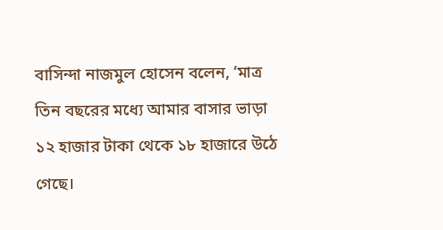বাসিন্দা নাজমুল হোসেন বলেন, ‘মাত্র তিন বছরের মধ্যে আমার বাসার ভাড়া ১২ হাজার টাকা থেকে ১৮ হাজারে উঠে গেছে।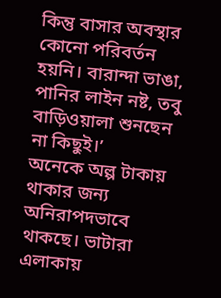কিন্তু বাসার অবস্থার কোনো পরিবর্তন হয়নি। বারান্দা ভাঙা, পানির লাইন নষ্ট, তবু বাড়িওয়ালা শুনছেন না কিছুই।’
অনেকে অল্প টাকায় থাকার জন্য অনিরাপদভাবে থাকছে। ভাটারা এলাকায়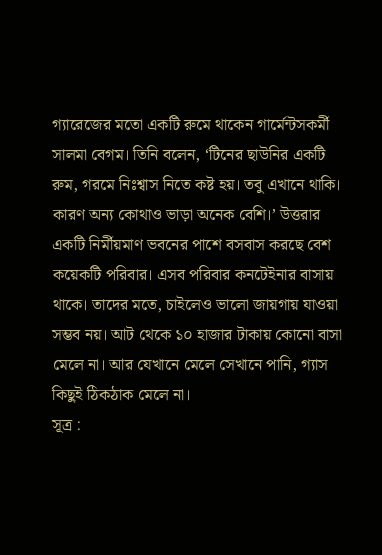গ্যারেজের মতো একটি রুমে থাকেন গার্মেন্টসকর্মী সালমা বেগম। তিনি বলেন, ‘টিনের ছাউনির একটি রুম, গরমে নিঃশ্বাস নিতে কষ্ট হয়। তবু এখানে থাকি। কারণ অন্য কোথাও ভাড়া অনেক বেশি।’ উত্তরার একটি নির্মীয়মাণ ভবনের পাশে বসবাস করছে বেশ কয়েকটি পরিবার। এসব পরিবার কনটেইনার বাসায় থাকে। তাদের মতে, চাইলেও ভালো জায়গায় যাওয়া সম্ভব নয়। আট থেকে ১০ হাজার টাকায় কোনো বাসা মেলে না। আর যেখানে মেলে সেখানে পানি, গ্যাস কিছুই ঠিকঠাক মেলে না।
সূত্র :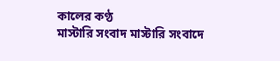কালের কণ্ঠ
মাস্টারি সংবাদ মাস্টারি সংবাদে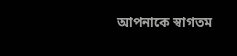আপনাকে স্বাগতম